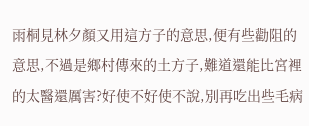雨桐見林夕顏又用這方子的意思,便有些勸阻的意思,不過是鄉村傳來的土方子,難道還能比宮裡的太醫還厲害?好使不好使不說,別再吃出些毛病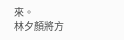來。
林夕顏將方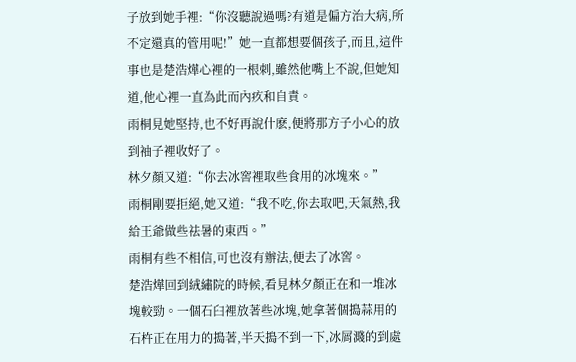子放到她手裡:“你沒聽說過嗎?有道是偏方治大病,所不定還真的管用呢!”她一直都想要個孩子,而且,這件事也是楚浩燁心裡的一根刺,雖然他嘴上不說,但她知道,他心裡一直為此而內疚和自責。
雨桐見她堅持,也不好再說什麽,便將那方子小心的放到袖子裡收好了。
林夕顏又道:“你去冰窖裡取些食用的冰塊來。”
雨桐剛要拒絕,她又道:“我不吃,你去取吧,天氣熱,我給王爺做些祛暑的東西。”
雨桐有些不相信,可也沒有辦法,便去了冰窖。
楚浩燁回到絨繡院的時候,看見林夕顏正在和一堆冰塊較勁。一個石臼裡放著些冰塊,她拿著個搗蒜用的石杵正在用力的搗著,半天搗不到一下,冰屑濺的到處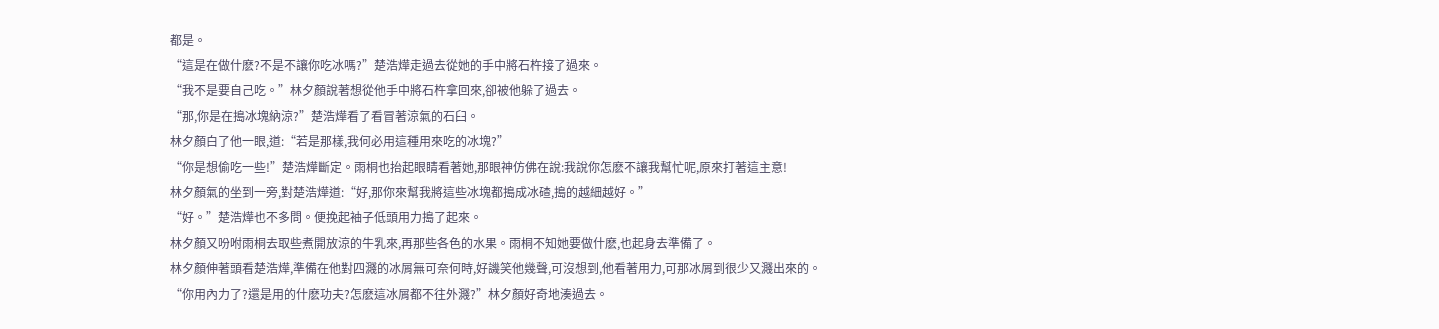都是。
“這是在做什麽?不是不讓你吃冰嗎?”楚浩燁走過去從她的手中將石杵接了過來。
“我不是要自己吃。”林夕顏說著想從他手中將石杵拿回來,卻被他躲了過去。
“那,你是在搗冰塊納涼?”楚浩燁看了看冒著涼氣的石臼。
林夕顏白了他一眼,道:“若是那樣,我何必用這種用來吃的冰塊?”
“你是想偷吃一些!”楚浩燁斷定。雨桐也抬起眼睛看著她,那眼神仿佛在說:我說你怎麽不讓我幫忙呢,原來打著這主意!
林夕顏氣的坐到一旁,對楚浩燁道:“好,那你來幫我將這些冰塊都搗成冰碴,搗的越細越好。”
“好。”楚浩燁也不多問。便挽起袖子低頭用力搗了起來。
林夕顏又吩咐雨桐去取些煮開放涼的牛乳來,再那些各色的水果。雨桐不知她要做什麽,也起身去準備了。
林夕顏伸著頭看楚浩燁,準備在他對四濺的冰屑無可奈何時,好譏笑他幾聲,可沒想到,他看著用力,可那冰屑到很少又濺出來的。
“你用內力了?還是用的什麽功夫?怎麽這冰屑都不往外濺?”林夕顏好奇地湊過去。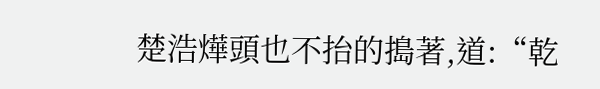楚浩燁頭也不抬的搗著,道:“乾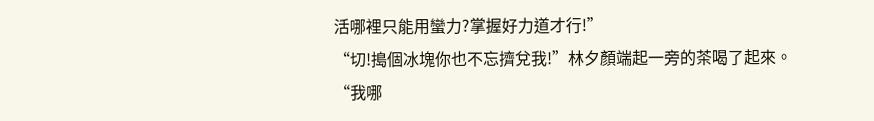活哪裡只能用蠻力?掌握好力道才行!”
“切!搗個冰塊你也不忘擠兌我!”林夕顏端起一旁的茶喝了起來。
“我哪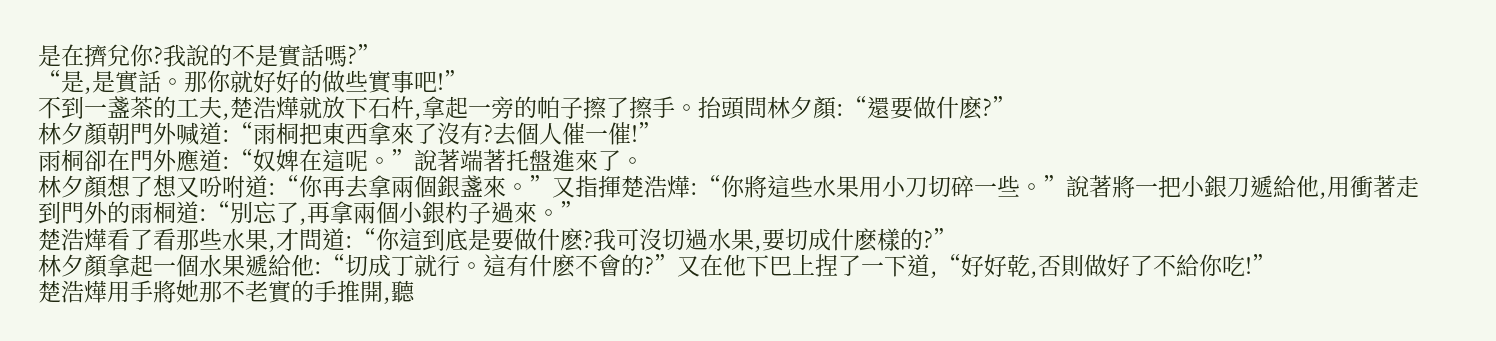是在擠兌你?我說的不是實話嗎?”
“是,是實話。那你就好好的做些實事吧!”
不到一盞茶的工夫,楚浩燁就放下石杵,拿起一旁的帕子擦了擦手。抬頭問林夕顏:“還要做什麽?”
林夕顏朝門外喊道:“雨桐把東西拿來了沒有?去個人催一催!”
雨桐卻在門外應道:“奴婢在這呢。”說著端著托盤進來了。
林夕顏想了想又吩咐道:“你再去拿兩個銀盞來。”又指揮楚浩燁:“你將這些水果用小刀切碎一些。”說著將一把小銀刀遞給他,用衝著走到門外的雨桐道:“別忘了,再拿兩個小銀杓子過來。”
楚浩燁看了看那些水果,才問道:“你這到底是要做什麽?我可沒切過水果,要切成什麽樣的?”
林夕顏拿起一個水果遞給他:“切成丁就行。這有什麽不會的?”又在他下巴上捏了一下道,“好好乾,否則做好了不給你吃!”
楚浩燁用手將她那不老實的手推開,聽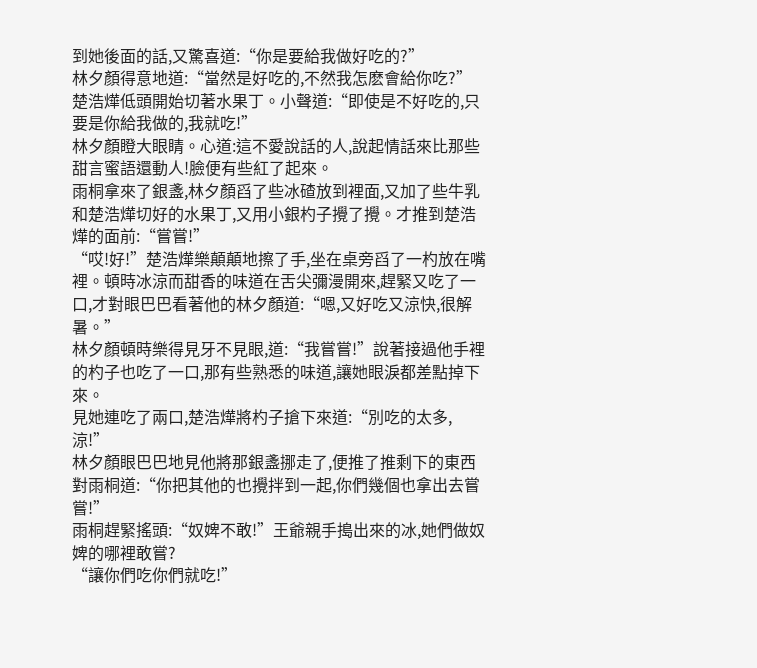到她後面的話,又驚喜道:“你是要給我做好吃的?”
林夕顏得意地道:“當然是好吃的,不然我怎麽會給你吃?”
楚浩燁低頭開始切著水果丁。小聲道:“即使是不好吃的,只要是你給我做的,我就吃!”
林夕顏瞪大眼睛。心道:這不愛說話的人,說起情話來比那些甜言蜜語還動人!臉便有些紅了起來。
雨桐拿來了銀盞,林夕顏舀了些冰碴放到裡面,又加了些牛乳和楚浩燁切好的水果丁,又用小銀杓子攪了攪。才推到楚浩燁的面前:“嘗嘗!”
“哎!好!”楚浩燁樂顛顛地擦了手,坐在桌旁舀了一杓放在嘴裡。頓時冰涼而甜香的味道在舌尖彌漫開來,趕緊又吃了一口,才對眼巴巴看著他的林夕顏道:“嗯,又好吃又涼快,很解暑。”
林夕顏頓時樂得見牙不見眼,道:“我嘗嘗!”說著接過他手裡的杓子也吃了一口,那有些熟悉的味道,讓她眼淚都差點掉下來。
見她連吃了兩口,楚浩燁將杓子搶下來道:“別吃的太多,涼!”
林夕顏眼巴巴地見他將那銀盞挪走了,便推了推剩下的東西對雨桐道:“你把其他的也攪拌到一起,你們幾個也拿出去嘗嘗!”
雨桐趕緊搖頭:“奴婢不敢!”王爺親手搗出來的冰,她們做奴婢的哪裡敢嘗?
“讓你們吃你們就吃!”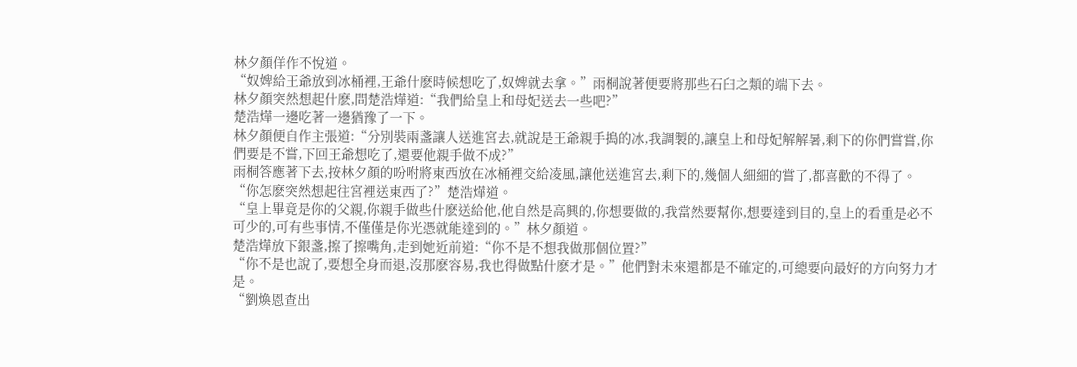林夕顏佯作不悅道。
“奴婢給王爺放到冰桶裡,王爺什麽時候想吃了,奴婢就去拿。”雨桐說著便要將那些石臼之類的端下去。
林夕顏突然想起什麽,問楚浩燁道:“我們給皇上和母妃送去一些吧?”
楚浩燁一邊吃著一邊猶豫了一下。
林夕顏便自作主張道:“分別裝兩盞讓人送進宮去,就說是王爺親手搗的冰,我調製的,讓皇上和母妃解解暑,剩下的你們嘗嘗,你們要是不嘗,下回王爺想吃了,還要他親手做不成?”
雨桐答應著下去,按林夕顏的吩咐將東西放在冰桶裡交給凌風,讓他送進宮去,剩下的,幾個人細細的嘗了,都喜歡的不得了。
“你怎麽突然想起往宮裡送東西了?”楚浩燁道。
“皇上畢竟是你的父親,你親手做些什麽送給他,他自然是高興的,你想要做的,我當然要幫你,想要達到目的,皇上的看重是必不可少的,可有些事情,不僅僅是你光憑就能達到的。”林夕顏道。
楚浩燁放下銀盞,擦了擦嘴角,走到她近前道:“你不是不想我做那個位置?”
“你不是也說了,要想全身而退,沒那麽容易,我也得做點什麽才是。”他們對未來還都是不確定的,可總要向最好的方向努力才是。
“劉煥恩查出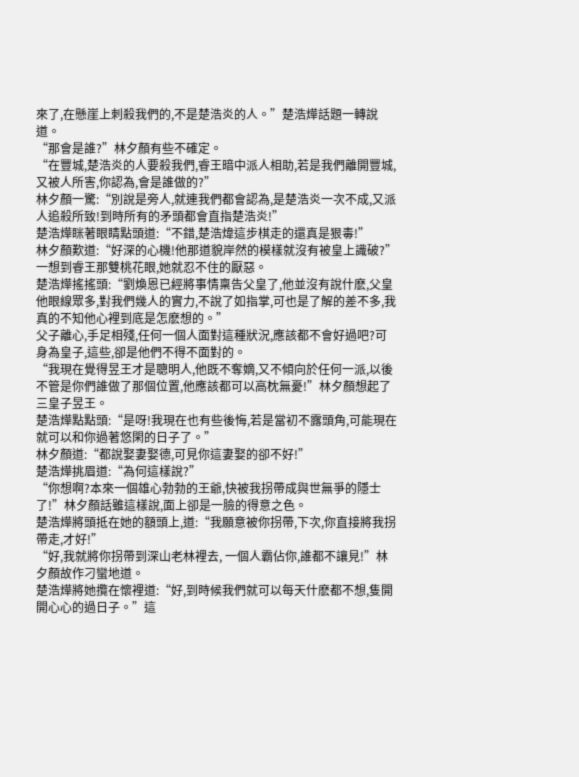來了,在懸崖上刺殺我們的,不是楚浩炎的人。”楚浩燁話題一轉說道。
“那會是誰?”林夕顏有些不確定。
“在豐城,楚浩炎的人要殺我們,睿王暗中派人相助,若是我們離開豐城,又被人所害,你認為,會是誰做的?”
林夕顏一驚:“別說是旁人,就連我們都會認為,是楚浩炎一次不成,又派人追殺所致!到時所有的矛頭都會直指楚浩炎!”
楚浩燁眯著眼睛點頭道:“不錯,楚浩煒這步棋走的還真是狠毒!”
林夕顏歎道:“好深的心機!他那道貌岸然的模樣就沒有被皇上識破?”一想到睿王那雙桃花眼,她就忍不住的厭惡。
楚浩燁搖搖頭:“劉煥恩已經將事情稟告父皇了,他並沒有說什麽,父皇他眼線眾多,對我們幾人的實力,不說了如指掌,可也是了解的差不多,我真的不知他心裡到底是怎麽想的。”
父子離心,手足相殘,任何一個人面對這種狀況,應該都不會好過吧?可身為皇子,這些,卻是他們不得不面對的。
“我現在覺得昱王才是聰明人,他既不奪嫡,又不傾向於任何一派,以後不管是你們誰做了那個位置,他應該都可以高枕無憂!”林夕顏想起了三皇子昱王。
楚浩燁點點頭:“是呀!我現在也有些後悔,若是當初不露頭角,可能現在就可以和你過著悠閑的日子了。”
林夕顏道:“都說娶妻娶德,可見你這妻娶的卻不好!”
楚浩燁挑眉道:“為何這樣說?”
“你想啊?本來一個雄心勃勃的王爺,快被我拐帶成與世無爭的隱士了!”林夕顏話雖這樣說,面上卻是一臉的得意之色。
楚浩燁將頭抵在她的額頭上,道:“我願意被你拐帶,下次,你直接將我拐帶走,才好!”
“好,我就將你拐帶到深山老林裡去, 一個人霸佔你,誰都不讓見!”林夕顏故作刁蠻地道。
楚浩燁將她攬在懷裡道:“好,到時候我們就可以每天什麽都不想,隻開開心心的過日子。”這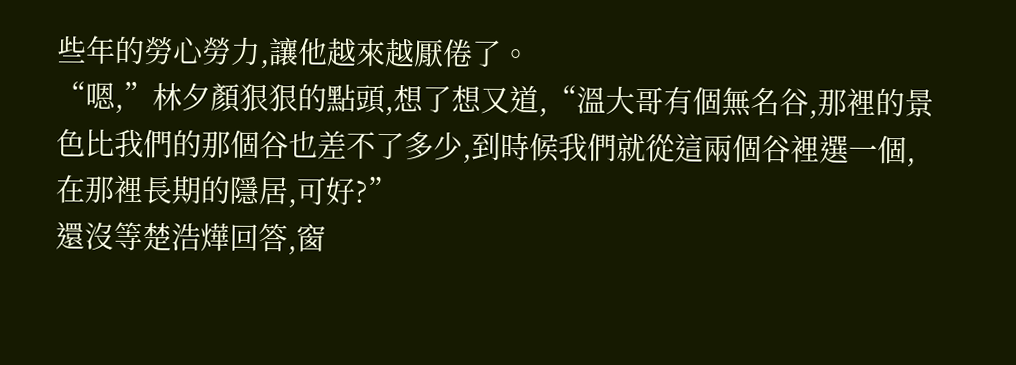些年的勞心勞力,讓他越來越厭倦了。
“嗯,”林夕顏狠狠的點頭,想了想又道,“溫大哥有個無名谷,那裡的景色比我們的那個谷也差不了多少,到時候我們就從這兩個谷裡選一個,在那裡長期的隱居,可好?”
還沒等楚浩燁回答,窗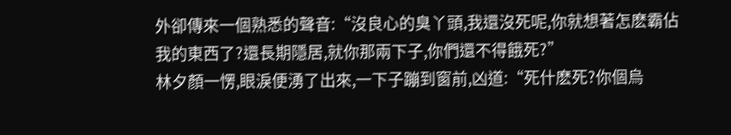外卻傳來一個熟悉的聲音:“沒良心的臭丫頭,我還沒死呢,你就想著怎麽霸佔我的東西了?還長期隱居,就你那兩下子,你們還不得餓死?”
林夕顏一愣,眼淚便湧了出來,一下子蹦到窗前,凶道:“死什麽死?你個烏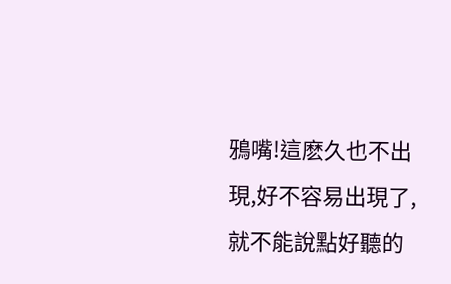鴉嘴!這麽久也不出現,好不容易出現了,就不能說點好聽的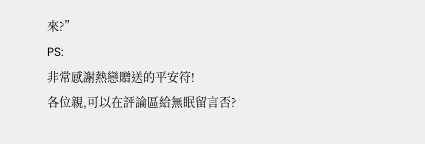來?”
PS:
非常感謝熱戀贈送的平安符!
各位親,可以在評論區給無眠留言否?